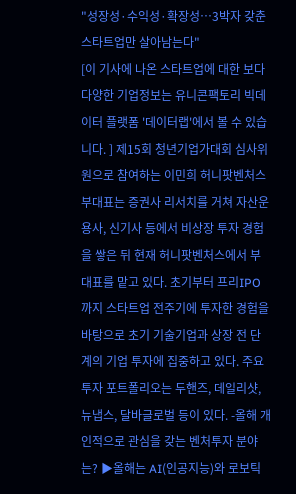"성장성·수익성·확장성…3박자 갖춘 스타트업만 살아남는다"
[이 기사에 나온 스타트업에 대한 보다 다양한 기업정보는 유니콘팩토리 빅데이터 플랫폼 '데이터랩'에서 볼 수 있습니다. ] 제15회 청년기업가대회 심사위원으로 참여하는 이민희 허니팟벤처스 부대표는 증권사 리서치를 거쳐 자산운용사, 신기사 등에서 비상장 투자 경험을 쌓은 뒤 현재 허니팟벤처스에서 부대표를 맡고 있다. 초기부터 프리IPO까지 스타트업 전주기에 투자한 경험을 바탕으로 초기 기술기업과 상장 전 단계의 기업 투자에 집중하고 있다. 주요 투자 포트폴리오는 두핸즈, 데일리샷, 뉴냅스, 달바글로벌 등이 있다. -올해 개인적으로 관심을 갖는 벤처투자 분야는? ▶올해는 AI(인공지능)와 로보틱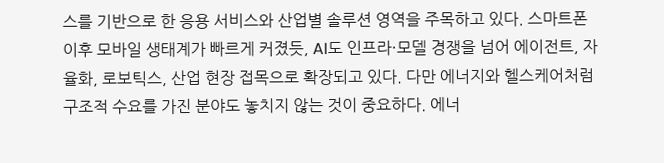스를 기반으로 한 응용 서비스와 산업별 솔루션 영역을 주목하고 있다. 스마트폰 이후 모바일 생태계가 빠르게 커졌듯, AI도 인프라·모델 경쟁을 넘어 에이전트, 자율화, 로보틱스, 산업 현장 접목으로 확장되고 있다. 다만 에너지와 헬스케어처럼 구조적 수요를 가진 분야도 놓치지 않는 것이 중요하다. 에너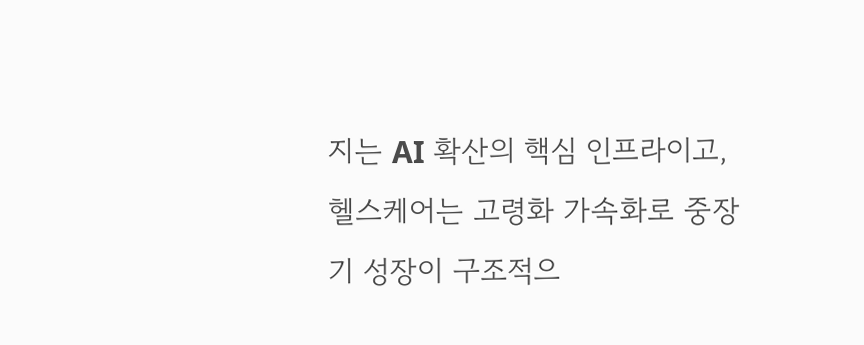지는 AI 확산의 핵심 인프라이고, 헬스케어는 고령화 가속화로 중장기 성장이 구조적으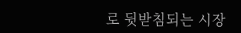로 뒷받침되는 시장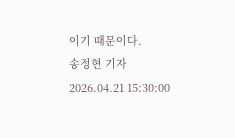이기 때문이다.
송정현 기자
2026.04.21 15:30:00